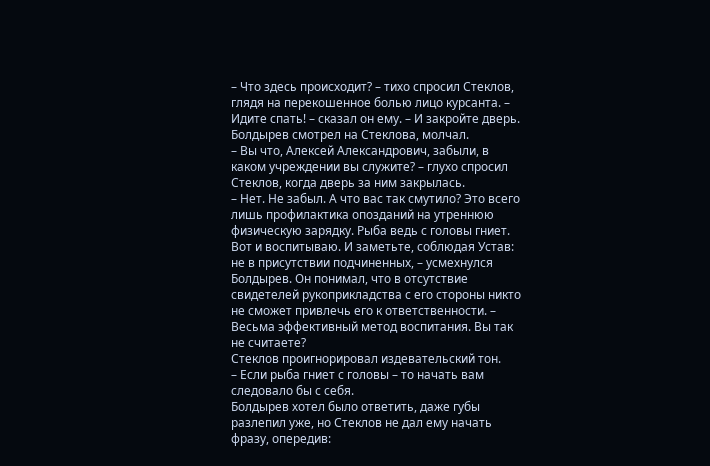– Что здесь происходит? – тихо спросил Стеклов, глядя на перекошенное болью лицо курсанта. – Идите спать! – сказал он ему. – И закройте дверь.
Болдырев смотрел на Стеклова, молчал.
– Вы что, Алексей Александрович, забыли, в каком учреждении вы служите? – глухо спросил Стеклов, когда дверь за ним закрылась.
– Нет. Не забыл. А что вас так смутило? Это всего лишь профилактика опозданий на утреннюю физическую зарядку. Рыба ведь с головы гниет. Вот и воспитываю. И заметьте, соблюдая Устав: не в присутствии подчиненных, – усмехнулся Болдырев. Он понимал, что в отсутствие свидетелей рукоприкладства с его стороны никто не сможет привлечь его к ответственности. – Весьма эффективный метод воспитания. Вы так не считаете?
Стеклов проигнорировал издевательский тон.
– Если рыба гниет с головы – то начать вам следовало бы с себя.
Болдырев хотел было ответить, даже губы разлепил уже, но Стеклов не дал ему начать фразу, опередив: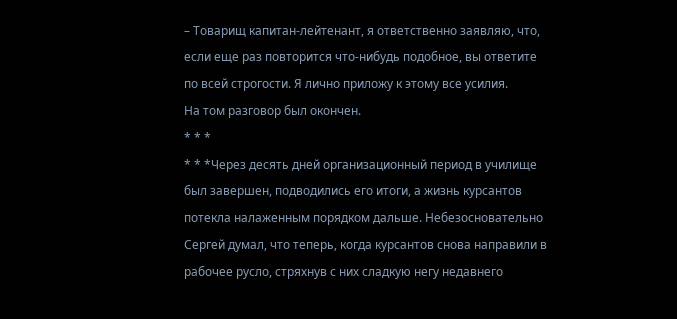– Товарищ капитан-лейтенант, я ответственно заявляю, что, если еще раз повторится что-нибудь подобное, вы ответите по всей строгости. Я лично приложу к этому все усилия.
На том разговор был окончен.
* * *
* * *Через десять дней организационный период в училище был завершен, подводились его итоги, а жизнь курсантов потекла налаженным порядком дальше. Небезосновательно Сергей думал, что теперь, когда курсантов снова направили в рабочее русло, стряхнув с них сладкую негу недавнего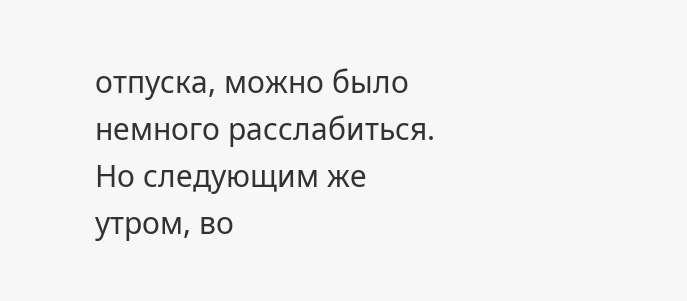отпуска, можно было немного расслабиться. Но следующим же утром, во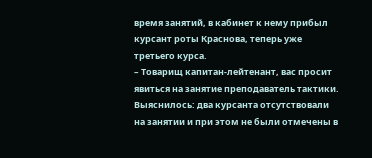время занятий, в кабинет к нему прибыл курсант роты Краснова, теперь уже третьего курса.
– Товарищ капитан-лейтенант, вас просит явиться на занятие преподаватель тактики.
Выяснилось: два курсанта отсутствовали на занятии и при этом не были отмечены в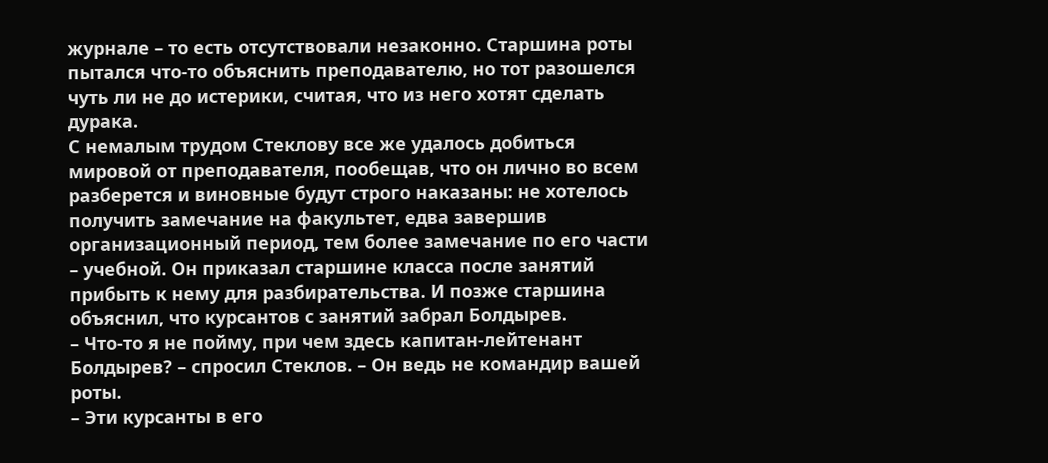журнале – то есть отсутствовали незаконно. Старшина роты пытался что-то объяснить преподавателю, но тот разошелся чуть ли не до истерики, считая, что из него хотят сделать дурака.
С немалым трудом Стеклову все же удалось добиться мировой от преподавателя, пообещав, что он лично во всем разберется и виновные будут строго наказаны: не хотелось получить замечание на факультет, едва завершив организационный период, тем более замечание по его части – учебной. Он приказал старшине класса после занятий прибыть к нему для разбирательства. И позже старшина объяснил, что курсантов с занятий забрал Болдырев.
– Что-то я не пойму, при чем здесь капитан-лейтенант Болдырев? – спросил Стеклов. – Он ведь не командир вашей роты.
– Эти курсанты в его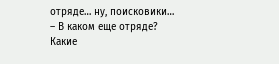отряде… ну, поисковики…
– В каком еще отряде? Какие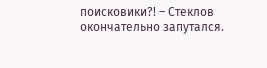поисковики?! – Стеклов окончательно запутался.